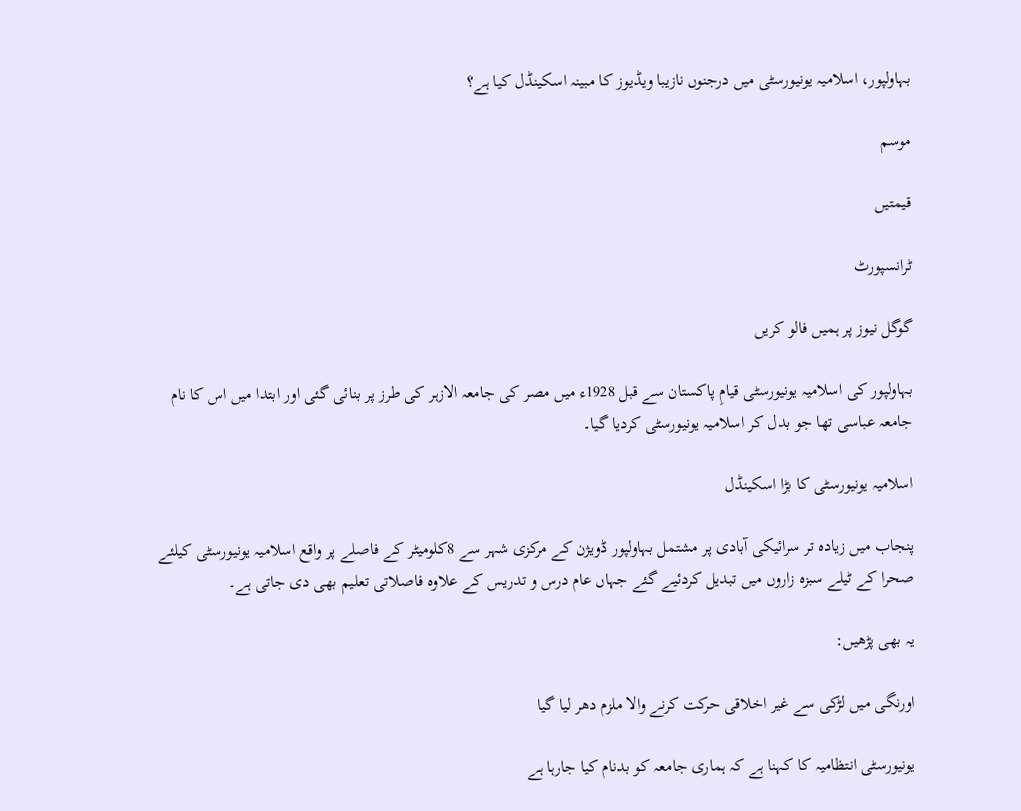بہاولپور، اسلامیہ یونیورسٹی میں درجنوں نازیبا ویڈیوز کا مبینہ اسکینڈل کیا ہے؟

موسم

قیمتیں

ٹرانسپورٹ

گوگل نیوز پر ہمیں فالو کریں

بہاولپور کی اسلامیہ یونیورسٹی قیامِ پاکستان سے قبل 1928ء میں مصر کی جامعہ الازہر کی طرز پر بنائی گئی اور ابتدا میں اس کا نام جامعہ عباسی تھا جو بدل کر اسلامیہ یونیورسٹی کردیا گیا۔

اسلامیہ یونیورسٹی کا بڑا اسکینڈل

پنجاب میں زیادہ تر سرائیکی آبادی پر مشتمل بہاولپور ڈویژن کے مرکزی شہر سے 8کلومیٹر کے فاصلے پر واقع اسلامیہ یونیورسٹی کیلئے صحرا کے ٹیلے سبزہ زاروں میں تبدیل کردئیے گئے جہاں عام درس و تدریس کے علاوہ فاصلاتی تعلیم بھی دی جاتی ہے۔

یہ بھی پڑھیں:

اورنگی میں لڑکی سے غیر اخلاقی حرکت کرنے والا ملزم دھر لیا گیا

یونیورسٹی انتظامیہ کا کہنا ہے کہ ہماری جامعہ کو بدنام کیا جارہا ہے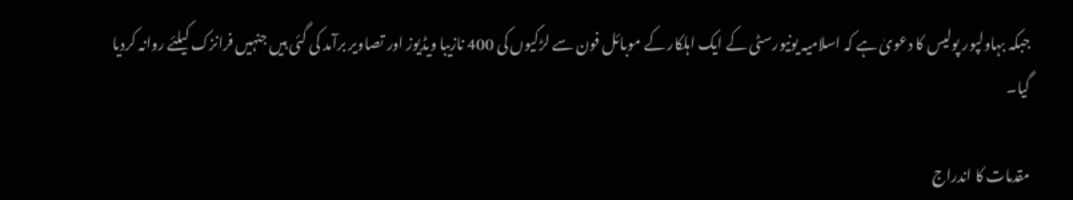جبکہ بہاولپور پولیس کا دعویٰ ہے کہ اسلامیہ یونیورسٹی کے ایک اہلکار کے موبائل فون سے لڑکیوں کی 400 نازیبا ویڈیوز اور تصاویر برآمد کی گئی ہیں جنہیں فرانزک کیلئے روانہ کردیا گیا۔

مقدمات کا اندراج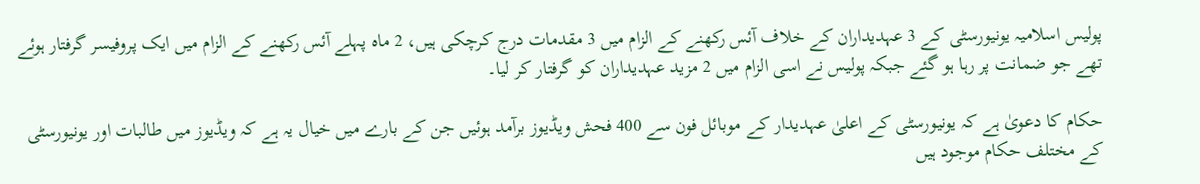پولیس اسلامیہ یونیورسٹی کے 3 عہدیداران کے خلاف آئس رکھنے کے الزام میں 3 مقدمات درج کرچکی ہیں، 2 ماہ پہلے آئس رکھنے کے الزام میں ایک پروفیسر گرفتار ہوئے تھے جو ضمانت پر رہا ہو گئے جبکہ پولیس نے اسی الزام میں 2 مزید عہدیداران کو گرفتار کر لیا۔

حکام کا دعویٰ ہے کہ یونیورسٹی کے اعلیٰ عہدیدار کے موبائل فون سے 400 فحش ویڈیوز برآمد ہوئیں جن کے بارے میں خیال یہ ہے کہ ویڈیوز میں طالبات اور یونیورسٹی کے مختلف حکام موجود ہیں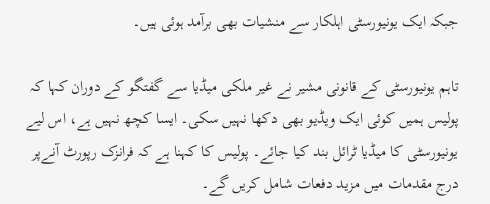جبکہ ایک یونیورسٹی اہلکار سے منشیات بھی برآمد ہوئی ہیں۔

تاہم یونیورسٹی کے قانونی مشیر نے غیر ملکی میڈیا سے گفتگو کے دوران کہا کہ پولیس ہمیں کوئی ایک ویڈیو بھی دکھا نہیں سکی۔ ایسا کچھ نہیں ہے، اس لیے یونیورسٹی کا میڈیا ٹرائل بند کیا جائے۔ پولیس کا کہنا ہے کہ فرانزک رپورٹ آنےپر درج مقدمات میں مزید دفعات شامل کریں گے۔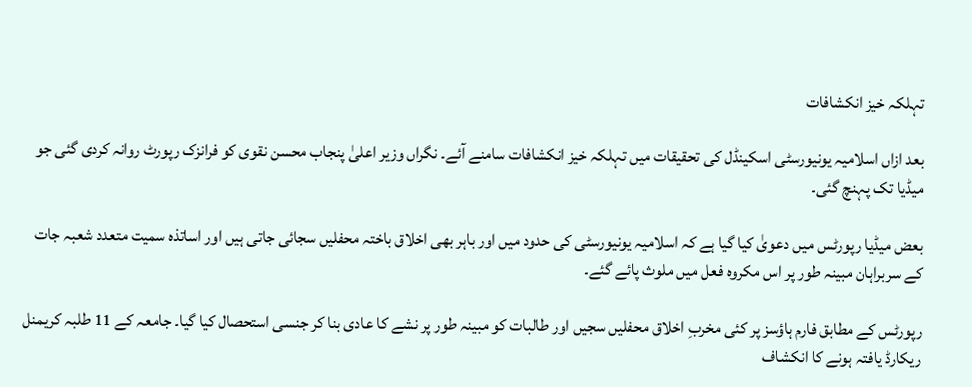تہلکہ خیز انکشافات

بعد ازاں اسلامیہ یونیورسٹی اسکینڈل کی تحقیقات میں تہلکہ خیز انکشافات سامنے آئے۔ نگراں وزیر اعلیٰ پنجاب محسن نقوی کو فرانزک رپورٹ روانہ کردی گئی جو میڈیا تک پہنچ گئی۔

بعض میڈیا رپورٹس میں دعویٰ کیا گیا ہے کہ اسلامیہ یونیورسٹی کی حدود میں اور باہر بھی اخلاق باختہ محفلیں سجائی جاتی ہیں اور اساتذہ سمیت متعدد شعبہ جات کے سربراہان مبینہ طور پر اس مکروہ فعل میں ملوث پائے گئے۔

رپورٹس کے مطابق فارم ہاؤسز پر کئی مخربِ اخلاق محفلیں سجیں اور طالبات کو مبینہ طور پر نشے کا عادی بنا کر جنسی استحصال کیا گیا۔ جامعہ کے 11 طلبہ کریمنل ریکارڈ یافتہ ہونے کا انکشاف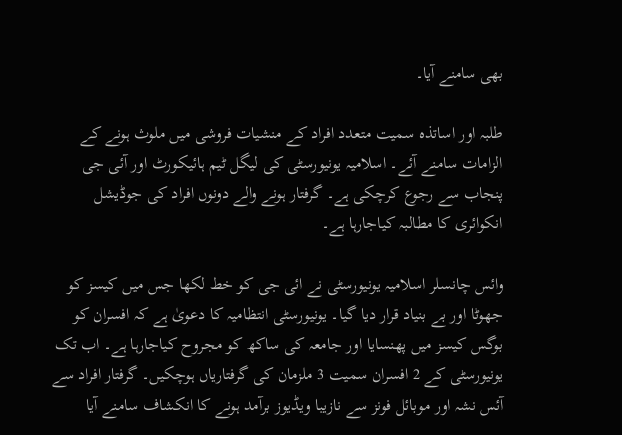بھی سامنے آیا۔

طلبہ اور اساتذہ سمیت متعدد افراد کے منشیات فروشی میں ملوث ہونے کے الزامات سامنے آئے۔ اسلامیہ یونیورسٹی کی لیگل ٹیم ہائیکورٹ اور آئی جی پنجاب سے رجوع کرچکی ہے۔ گرفتار ہونے والے دونوں افراد کی جوڈیشل انکوائری کا مطالبہ کیاجارہا ہے۔

وائس چانسلر اسلامیہ یونیورسٹی نے ائی جی کو خط لکھا جس میں کیسز کو جھوٹا اور بے بنیاد قرار دیا گیا۔ یونیورسٹی انتظامیہ کا دعویٰ ہے کہ افسران کو بوگس کیسز میں پھنسایا اور جامعہ کی ساکھ کو مجروح کیاجارہا ہے۔ اب تک یونیورسٹی کے 2 افسران سمیت 3 ملزمان کی گرفتاریاں ہوچکیں۔ گرفتار افراد سے آئس نشہ اور موبائل فونز سے نازیبا ویڈیوز برآمد ہونے کا انکشاف سامنے آیا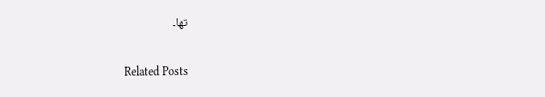تھا۔

Related Posts